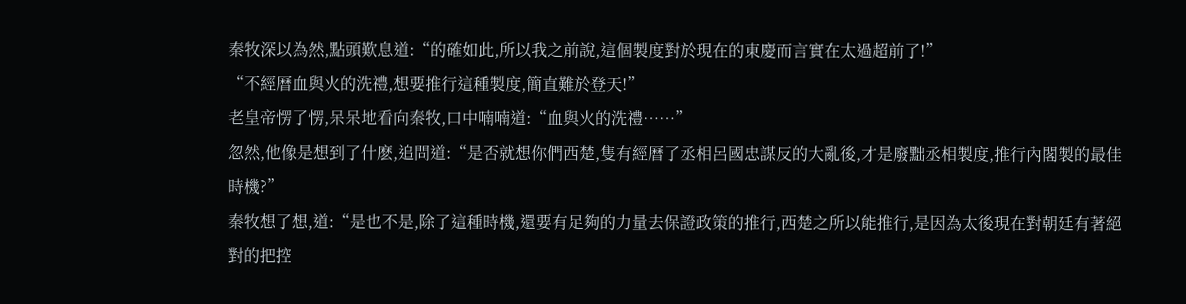秦牧深以為然,點頭歎息道:“的確如此,所以我之前說,這個製度對於現在的東慶而言實在太過超前了!”
“不經曆血與火的洗禮,想要推行這種製度,簡直難於登天!”
老皇帝愣了愣,呆呆地看向秦牧,口中喃喃道:“血與火的洗禮……”
忽然,他像是想到了什麽,追問道:“是否就想你們西楚,隻有經曆了丞相呂國忠謀反的大亂後,才是廢黜丞相製度,推行內閣製的最佳時機?”
秦牧想了想,道:“是也不是,除了這種時機,還要有足夠的力量去保證政策的推行,西楚之所以能推行,是因為太後現在對朝廷有著絕對的把控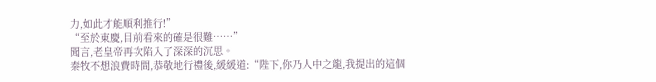力,如此才能順利推行!”
“至於東慶,目前看來的確是很難……”
聞言,老皇帝再次陷入了深深的沉思。
秦牧不想浪費時間,恭敬地行禮後,緩緩道:“陛下,你乃人中之龍,我提出的這個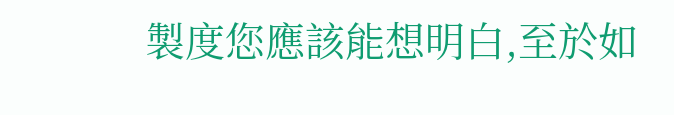製度您應該能想明白,至於如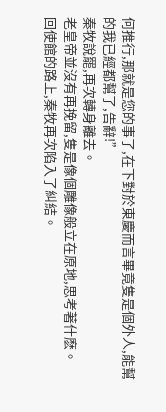何推行,那就是您的事了,在下對於東慶而言畢竟隻是個外人,能幫的我已經都幫了,告辭!”
秦牧說罷,再次轉身離去。
老皇帝並沒有再挽留,隻是像個雕像般立在原地,思考著什麽。
回使館的路上,秦牧再次陷入了糾結。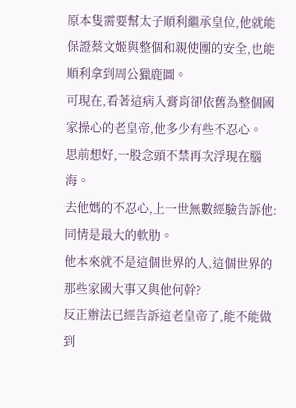原本隻需要幫太子順利繼承皇位,他就能保證蔡文姬與整個和親使團的安全,也能順利拿到周公獵鹿圖。
可現在,看著這病入膏肓卻依舊為整個國家操心的老皇帝,他多少有些不忍心。
思前想好,一股念頭不禁再次浮現在腦海。
去他媽的不忍心,上一世無數經驗告訴他:同情是最大的軟肋。
他本來就不是這個世界的人,這個世界的那些家國大事又與他何幹?
反正辦法已經告訴這老皇帝了,能不能做到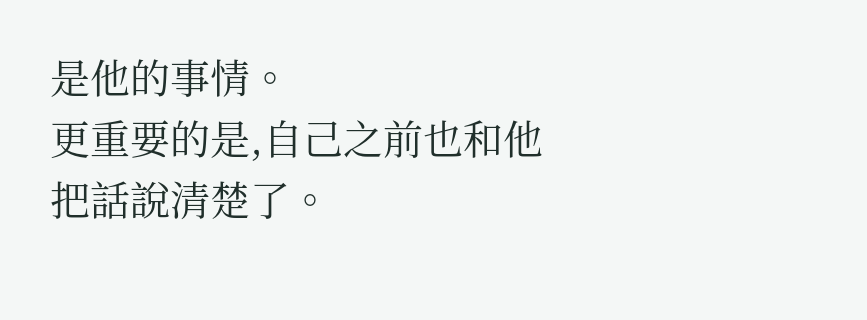是他的事情。
更重要的是,自己之前也和他把話說清楚了。